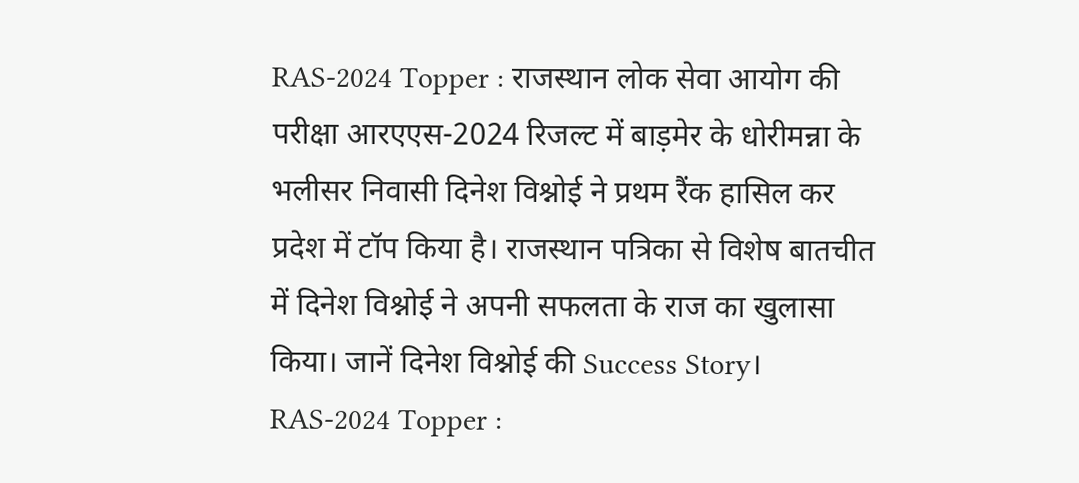RAS-2024 Topper : राजस्थान लोक सेवा आयोग की परीक्षा आरएएस-2024 रिजल्ट में बाड़मेर के धोरीमन्ना के भलीसर निवासी दिनेश विश्नोई ने प्रथम रैंक हासिल कर प्रदेश में टॉप किया है। राजस्थान पत्रिका से विशेष बातचीत में दिनेश विश्नोई ने अपनी सफलता के राज का खुलासा किया। जानें दिनेश विश्नोई की Success Story।
RAS-2024 Topper :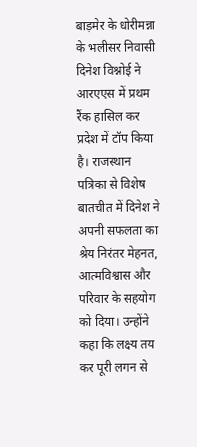बाड़मेर के धोरीमन्ना के भलीसर निवासी दिनेश विश्नोई ने आरएएस में प्रथम रैंक हासिल कर प्रदेश में टॉप किया है। राजस्थान पत्रिका से विशेष बातचीत में दिनेश ने अपनी सफलता का श्रेय निरंतर मेहनत, आत्मविश्वास और परिवार के सहयोग को दिया। उन्होंने कहा कि लक्ष्य तय कर पूरी लगन से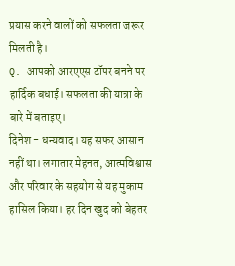प्रयास करने वालों को सफलता जरूर मिलती है।
Q. आपको आरएएस टॉपर बनने पर हार्दिक बधाई। सफलता की यात्रा के बारे में बताइए।
दिनेश - धन्यवाद। यह सफर आसान नहीं था। लगातार मेहनत, आत्मविश्वास और परिवार के सहयोग से यह मुकाम हासिल किया। हर दिन खुद को बेहतर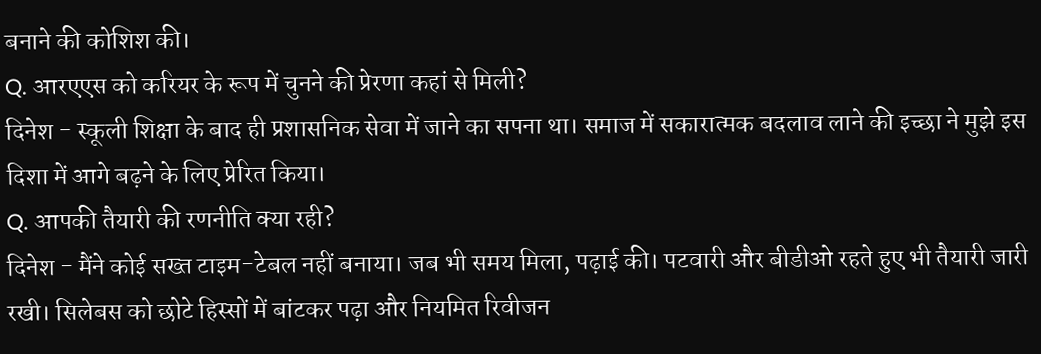बनाने की कोशिश की।
Q. आरएएस को करियर के रूप में चुनने की प्रेरणा कहां से मिली?
दिनेश - स्कूली शिक्षा के बाद ही प्रशासनिक सेवा में जाने का सपना था। समाज में सकारात्मक बदलाव लाने की इच्छा ने मुझे इस दिशा में आगे बढ़ने के लिए प्रेरित किया।
Q. आपकी तैयारी की रणनीति क्या रही?
दिनेश - मैंने कोई सख्त टाइम-टेबल नहीं बनाया। जब भी समय मिला, पढ़ाई की। पटवारी और बीडीओ रहते हुए भी तैयारी जारी रखी। सिलेबस को छोटे हिस्सों में बांटकर पढ़ा और नियमित रिवीजन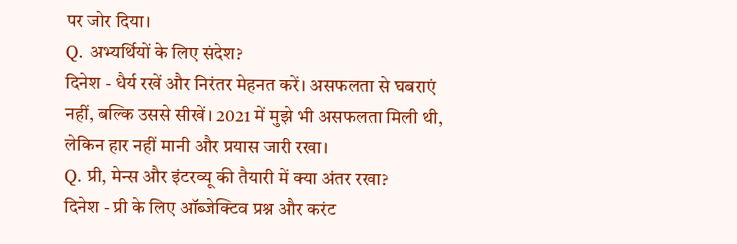पर जोर दिया।
Q. अभ्यर्थियों के लिए संदेश?
दिनेश - धैर्य रखें और निरंतर मेहनत करें। असफलता से घबराएं नहीं, बल्कि उससे सीखें। 2021 में मुझे भी असफलता मिली थी, लेकिन हार नहीं मानी और प्रयास जारी रखा।
Q. प्री, मेन्स और इंटरव्यू की तैयारी में क्या अंतर रखा?
दिनेश - प्री के लिए ऑब्जेक्टिव प्रश्न और करंट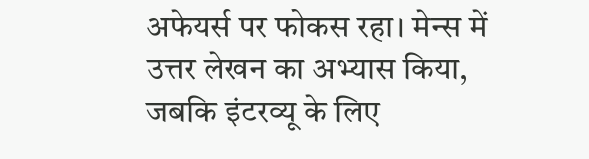अफेयर्स पर फोकस रहा। मेन्स में उत्तर लेखन का अभ्यास किया, जबकि इंटरव्यू के लिए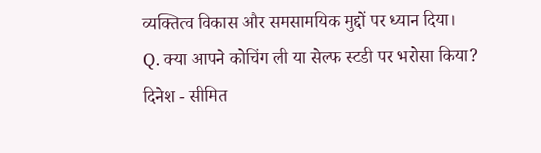व्यक्तित्व विकास और समसामयिक मुद्दों पर ध्यान दिया।
Q. क्या आपने कोचिंग ली या सेल्फ स्टडी पर भरोसा किया?
दिनेश - सीमित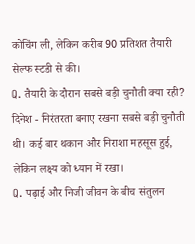कोचिंग ली, लेकिन करीब 90 प्रतिशत तैयारी सेल्फ स्टडी से की।
Q. तैयारी के दौरान सबसे बड़ी चुनौती क्या रही?
दिनेश - निरंतरता बनाए रखना सबसे बड़ी चुनौती थी। कई बार थकान और निराशा महसूस हुई, लेकिन लक्ष्य को ध्यान में रखा।
Q. पढ़ाई और निजी जीवन के बीच संतुलन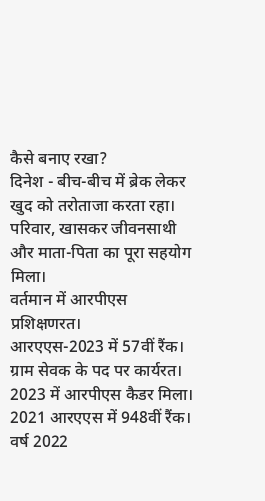कैसे बनाए रखा?
दिनेश - बीच-बीच में ब्रेक लेकर खुद को तरोताजा करता रहा। परिवार, खासकर जीवनसाथी और माता-पिता का पूरा सहयोग मिला।
वर्तमान में आरपीएस प्रशिक्षणरत।
आरएएस-2023 में 57वीं रैंक।
ग्राम सेवक के पद पर कार्यरत।
2023 में आरपीएस कैडर मिला।
2021 आरएएस में 948वीं रैंक।
वर्ष 2022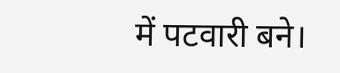में पटवारी बने।